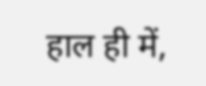हाल ही में,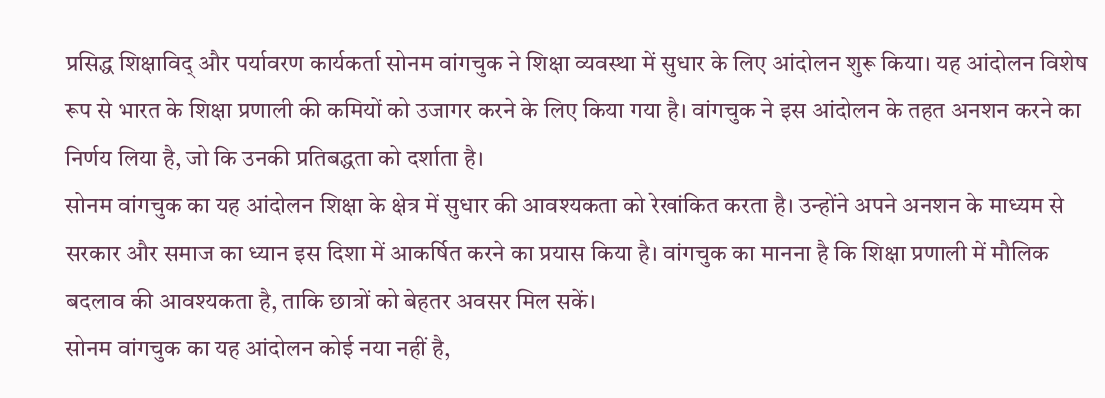प्रसिद्ध शिक्षाविद् और पर्यावरण कार्यकर्ता सोनम वांगचुक ने शिक्षा व्यवस्था में सुधार के लिए आंदोलन शुरू किया। यह आंदोलन विशेष रूप से भारत के शिक्षा प्रणाली की कमियों को उजागर करने के लिए किया गया है। वांगचुक ने इस आंदोलन के तहत अनशन करने का निर्णय लिया है, जो कि उनकी प्रतिबद्धता को दर्शाता है।
सोनम वांगचुक का यह आंदोलन शिक्षा के क्षेत्र में सुधार की आवश्यकता को रेखांकित करता है। उन्होंने अपने अनशन के माध्यम से सरकार और समाज का ध्यान इस दिशा में आकर्षित करने का प्रयास किया है। वांगचुक का मानना है कि शिक्षा प्रणाली में मौलिक बदलाव की आवश्यकता है, ताकि छात्रों को बेहतर अवसर मिल सकें।
सोनम वांगचुक का यह आंदोलन कोई नया नहीं है,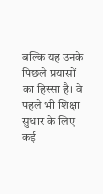बल्कि यह उनके पिछले प्रयासों का हिस्सा है। वे पहले भी शिक्षा सुधार के लिए कई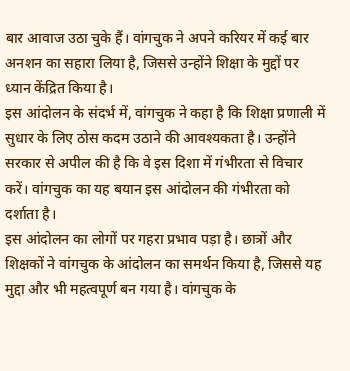बार आवाज उठा चुके हैं। वांगचुक ने अपने करियर में कई बार अनशन का सहारा लिया है, जिससे उन्होंने शिक्षा के मुद्दों पर ध्यान केंद्रित किया है।
इस आंदोलन के संदर्भ में, वांगचुक ने कहा है कि शिक्षा प्रणाली में सुधार के लिए ठोस कदम उठाने की आवश्यकता है। उन्होंने सरकार से अपील की है कि वे इस दिशा में गंभीरता से विचार करें। वांगचुक का यह बयान इस आंदोलन की गंभीरता को दर्शाता है।
इस आंदोलन का लोगों पर गहरा प्रभाव पड़ा है। छात्रों और शिक्षकों ने वांगचुक के आंदोलन का समर्थन किया है, जिससे यह मुद्दा और भी महत्वपूर्ण बन गया है। वांगचुक के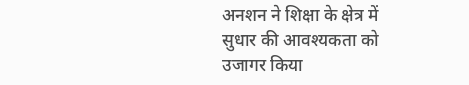अनशन ने शिक्षा के क्षेत्र में सुधार की आवश्यकता को उजागर किया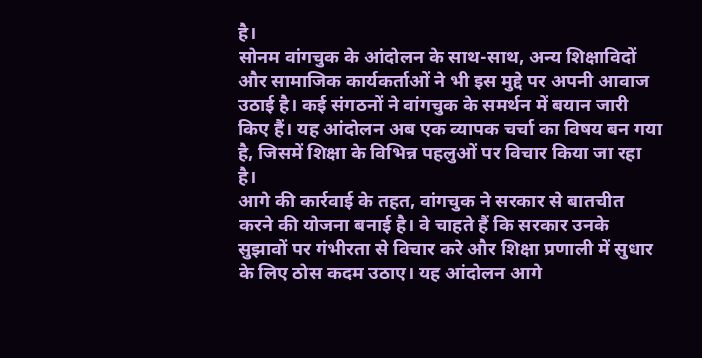है।
सोनम वांगचुक के आंदोलन के साथ-साथ, अन्य शिक्षाविदों और सामाजिक कार्यकर्ताओं ने भी इस मुद्दे पर अपनी आवाज उठाई है। कई संगठनों ने वांगचुक के समर्थन में बयान जारी किए हैं। यह आंदोलन अब एक व्यापक चर्चा का विषय बन गया है, जिसमें शिक्षा के विभिन्न पहलुओं पर विचार किया जा रहा है।
आगे की कार्रवाई के तहत, वांगचुक ने सरकार से बातचीत करने की योजना बनाई है। वे चाहते हैं कि सरकार उनके सुझावों पर गंभीरता से विचार करे और शिक्षा प्रणाली में सुधार के लिए ठोस कदम उठाए। यह आंदोलन आगे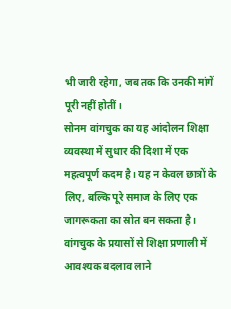भी जारी रहेगा, जब तक कि उनकी मांगें पूरी नहीं होतीं।
सोनम वांगचुक का यह आंदोलन शिक्षा व्यवस्था में सुधार की दिशा में एक महत्वपूर्ण कदम है। यह न केवल छात्रों के लिए, बल्कि पूरे समाज के लिए एक जागरूकता का स्रोत बन सकता है। वांगचुक के प्रयासों से शिक्षा प्रणाली में आवश्यक बदलाव लाने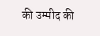की उम्मीद की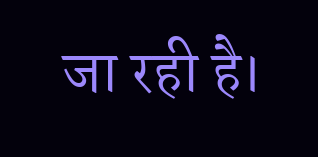जा रही है।